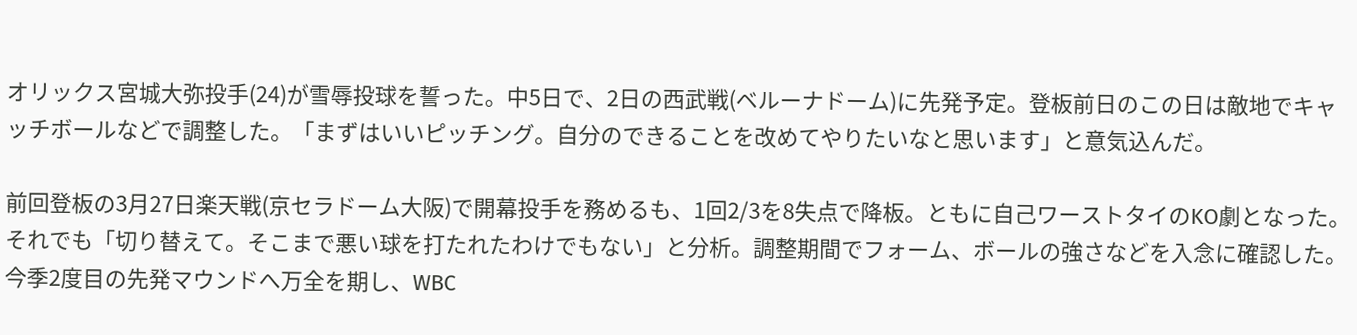オリックス宮城大弥投手(24)が雪辱投球を誓った。中5日で、2日の西武戦(ベルーナドーム)に先発予定。登板前日のこの日は敵地でキャッチボールなどで調整した。「まずはいいピッチング。自分のできることを改めてやりたいなと思います」と意気込んだ。

前回登板の3月27日楽天戦(京セラドーム大阪)で開幕投手を務めるも、1回2/3を8失点で降板。ともに自己ワーストタイのKO劇となった。それでも「切り替えて。そこまで悪い球を打たれたわけでもない」と分析。調整期間でフォーム、ボールの強さなどを入念に確認した。今季2度目の先発マウンドへ万全を期し、WBC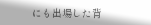にも出場した背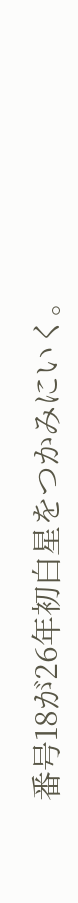番号18が26年初白星をつかみにいく。